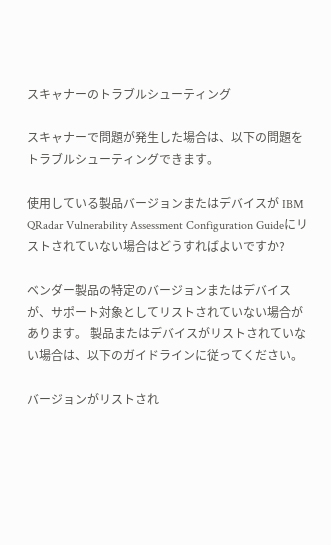スキャナーのトラブルシューティング

スキャナーで問題が発生した場合は、以下の問題をトラブルシューティングできます。

使用している製品バージョンまたはデバイスが IBM QRadar Vulnerability Assessment Configuration Guideにリストされていない場合はどうすればよいですか?

ベンダー製品の特定のバージョンまたはデバイスが、サポート対象としてリストされていない場合があります。 製品またはデバイスがリストされていない場合は、以下のガイドラインに従ってください。

バージョンがリストされ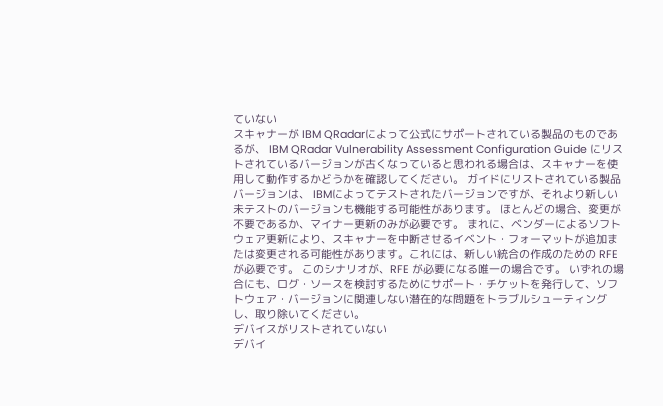ていない
スキャナーが IBM QRadarによって公式にサポートされている製品のものであるが、 IBM QRadar Vulnerability Assessment Configuration Guide にリストされているバージョンが古くなっていると思われる場合は、スキャナーを使用して動作するかどうかを確認してください。 ガイドにリストされている製品バージョンは、 IBMによってテストされたバージョンですが、それより新しい未テストのバージョンも機能する可能性があります。 ほとんどの場合、変更が不要であるか、マイナー更新のみが必要です。 まれに、ベンダーによるソフトウェア更新により、スキャナーを中断させるイベント・フォーマットが追加または変更される可能性があります。これには、新しい統合の作成のための RFE が必要です。 このシナリオが、RFE が必要になる唯一の場合です。 いずれの場合にも、ログ・ソースを検討するためにサポート・チケットを発行して、ソフトウェア・バージョンに関連しない潜在的な問題をトラブルシューティングし、取り除いてください。
デバイスがリストされていない
デバイ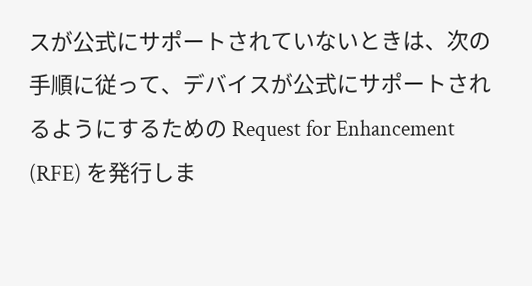スが公式にサポートされていないときは、次の手順に従って、デバイスが公式にサポートされるようにするための Request for Enhancement (RFE) を発行しま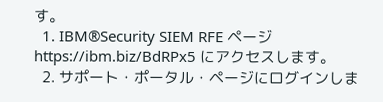す。
  1. IBM®Security SIEM RFE ページhttps://ibm.biz/BdRPx5 にアクセスします。
  2. サポート・ポータル・ページにログインしま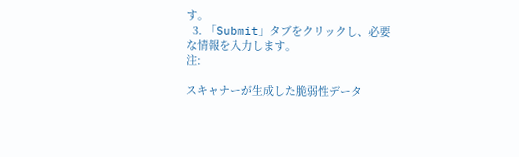す。
  3. 「Submit」タブをクリックし、必要な情報を入力します。
注:

スキャナーが生成した脆弱性データ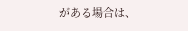がある場合は、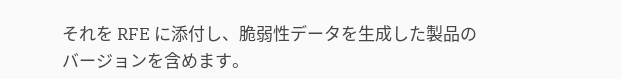それを RFE に添付し、脆弱性データを生成した製品のバージョンを含めます。